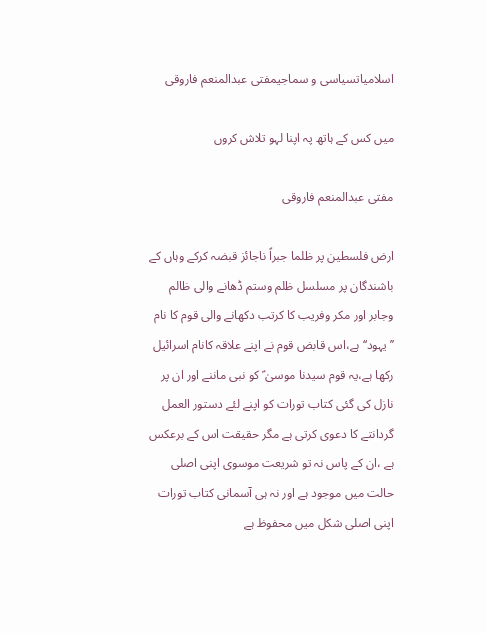اسلامیاتسیاسی و سماجیمفتی عبدالمنعم فاروقی

میں کس کے ہاتھ پہ اپنا لہو تلاش کروں

مفتی عبدالمنعم فاروقی

ارض فلسطین پر ظلما جبراً ناجائز قبضہ کرکے وہاں کے باشندگان پر مسلسل ظلم وستم ڈھانے والی ظالم وجابر اور مکر وفریب کا کرتب دکھانے والی قوم کا نام ’’یہود‘‘ ہے،اس قابض قوم نے اپنے علاقہ کانام اسرائیل رکھا ہے،یہ قوم سیدنا موسیٰ ؑ کو نبی ماننے اور ان پر نازل کی گئی کتاب تورات کو اپنے لئے دستور العمل گردانتے کا دعوی کرتی ہے مگر حقیقت اس کے برعکس ہے ،ان کے پاس نہ تو شریعت موسوی اپنی اصلی حالت میں موجود ہے اور نہ ہی آسمانی کتاب تورات اپنی اصلی شکل میں محفوظ ہے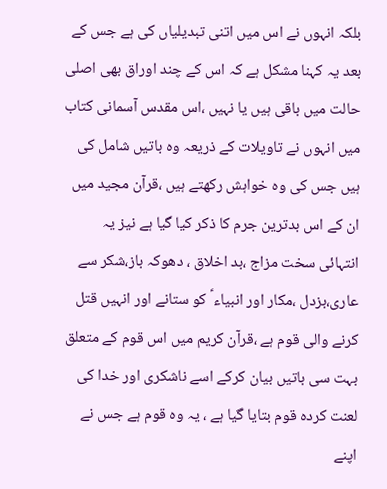بلکہ انہوں نے اس میں اتنی تبدیلیاں کی ہے جس کے بعد یہ کہنا مشکل ہے کہ اس کے چند اوراق بھی اصلی حالت میں باقی ہیں یا نہیں ،اس مقدس آسمانی کتاب میں انہوں نے تاویلات کے ذریعہ وہ باتیں شامل کی ہیں جس کی وہ خواہش رکھتے ہیں ،قرآن مجید میں ان کے اس بدترین جرم کا ذکر کیا گیا ہے نیز یہ انتہائی سخت مزاج ،بد اخلاق ، دھوکہ باز،شکر سے عاری،بزدل ،مکار اور انبیاء ؑ کو ستانے اور انہیں قتل کرنے والی قوم ہے ،قرآن کریم میں اس قوم کے متعلق بہت سی باتیں بیان کرکے اسے ناشکری اور خدا کی لعنت کردہ قوم بتایا گیا ہے ، یہ وہ قوم ہے جس نے اپنے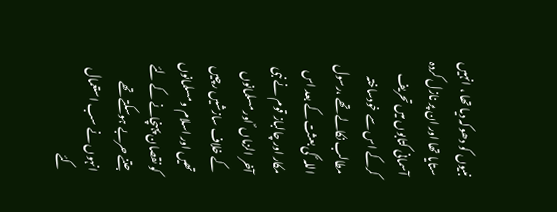نبیوں کو دھوکہ دیا تھا ، انہیں ستایا تھا اور ان پر نازل کردہ آسمانی کتابوں میں تحریف کرکے اس سے خودساختہ مطالب نکالے تھے ،رسول اللہ ؐ کی بعثت کے بعد اس مکار اور چالباز قوم نے نبی آخر الزماں ؐ اور مسلمانوں کے خلاف سازشیں رچیں تھیں اور اسلام و مسلمانوں کو نقصان پہنچانے کے لئے جتنے حربے ہوسکتے تھے انہوں نے سب استعمال کئے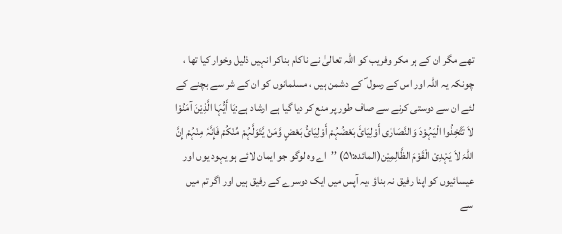تھے مگر ان کے ہر مکر وفریب کو اللہ تعالیٰ نے ناکام بناکر انہیں ذلیل وخوار کیا تھا ، چونکہ یہ اللہ اور اس کے رسول ؐ کے دشمن ہیں ، مسلمانوں کو ان کے شر سے بچنے کے لئے ان سے دوستی کرنے سے صاف طور پر منع کر دیا گیا ہے ارشاد ہے:یَا أَیُّہَا الَّذِیْنَ آمَنُوْا لاَ تَتَّخِذُوا الْیَہُوْدَ وَالنَّصَارٰی أَوْلِیَائَ بَعْضُہُمْ أَوْلِیَائُ بَعْضٍ وَّمَنْ یَّتَوَلَّہُمْ مِّنْکُمْ فَإِنَّہٗ مِنْہُمْ إِنَّ اللّٰہَ لاَ یَہْدِیْ الْقَوْمَ الظَّالِمِیْن(المائدہ:۵۱) ’’اے وہ لوگو جو ایمان لائے ہو یہود یوں اور عیسائیوں کو اپنا رفیق نہ بناؤ ،یہ آپس میں ایک دوسرے کے رفیق ہیں اور اگر تم میں سے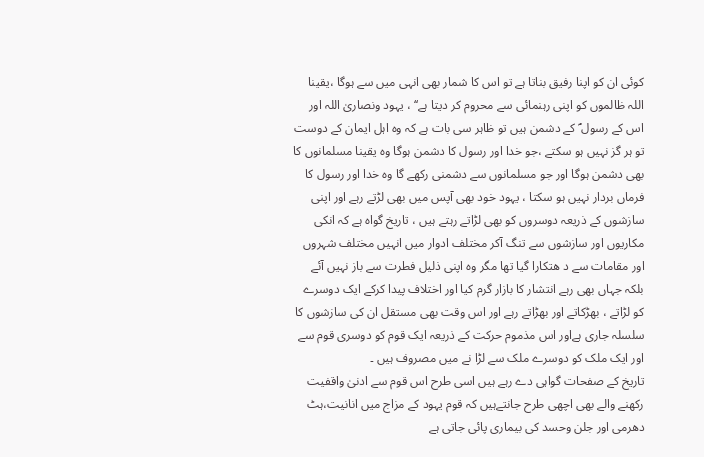کوئی ان کو اپنا رفیق بناتا ہے تو اس کا شمار بھی انہی میں سے ہوگا ،یقینا اللہ ظالموں کو اپنی رہنمائی سے محروم کر دیتا ہے‘‘ ، یہود ونصاریٰ اللہ اور اس کے رسول ؐ کے دشمن ہیں تو ظاہر سی بات ہے کہ وہ اہل ایمان کے دوست تو ہر گز نہیں ہو سکتے ،جو خدا اور رسول کا دشمن ہوگا وہ یقینا مسلمانوں کا بھی دشمن ہوگا اور جو مسلمانوں سے دشمنی رکھے گا وہ خدا اور رسول کا فرماں بردار نہیں ہو سکتا ، یہود خود بھی آپس میں بھی لڑتے رہے اور اپنی سازشوں کے ذریعہ دوسروں کو بھی لڑاتے رہتے ہیں ، تاریخ گواہ ہے کہ انکی مکاریوں اور سازشوں سے تنگ آکر مختلف ادوار میں انہیں مختلف شہروں اور مقامات سے د ھتکارا گیا تھا مگر وہ اپنی ذلیل فطرت سے باز نہیں آئے بلکہ جہاں بھی رہے انتشار کا بازار گرم کیا اور اختلاف پیدا کرکے ایک دوسرے کو لڑاتے ، بھڑکاتے اور بھڑاتے رہے اور اس وقت بھی مستقل ان کی سازشوں کا سلسلہ جاری ہےاور اس مذموم حرکت کے ذریعہ ایک قوم کو دوسری قوم سے اور ایک ملک کو دوسرے ملک سے لڑا نے میں مصروف ہیں ۔
تاریخ کے صفحات گواہی دے رہے ہیں اسی طرح اس قوم سے ادنیٰ واقفیت رکھنے والے بھی اچھی طرح جانتےہیں کہ قوم یہود کے مزاج میں انانیت،ہٹ دھرمی اور جلن وحسد کی بیماری پائی جاتی ہے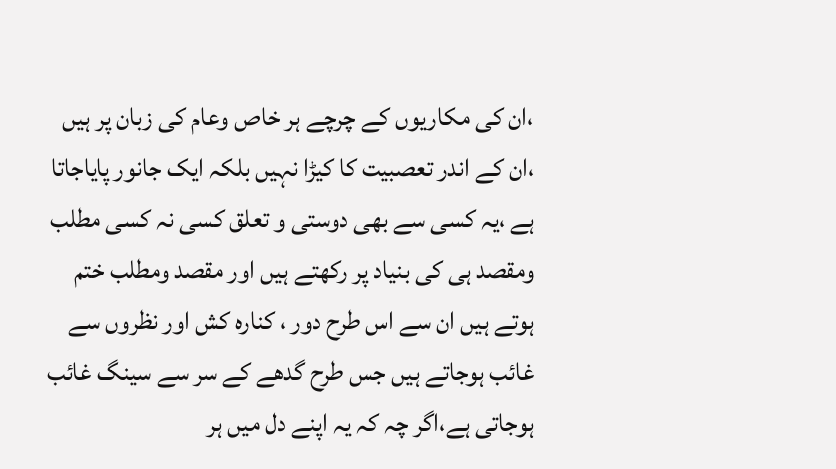،ان کی مکاریوں کے چرچے ہر خاص وعام کی زبان پر ہیں ،ان کے اندر تعصبیت کا کیڑا نہیں بلکہ ایک جانور پایاجاتا ہے ،یہ کسی سے بھی دوستی و تعلق کسی نہ کسی مطلب ومقصد ہی کی بنیاد پر رکھتے ہیں اور مقصد ومطلب ختم ہوتے ہیں ان سے اس طرح دور ، کنارہ کش اور نظروں سے غائب ہوجاتے ہیں جس طرح گدھے کے سر سے سینگ غائب ہوجاتی ہے،اگر چہ کہ یہ اپنے دل میں ہر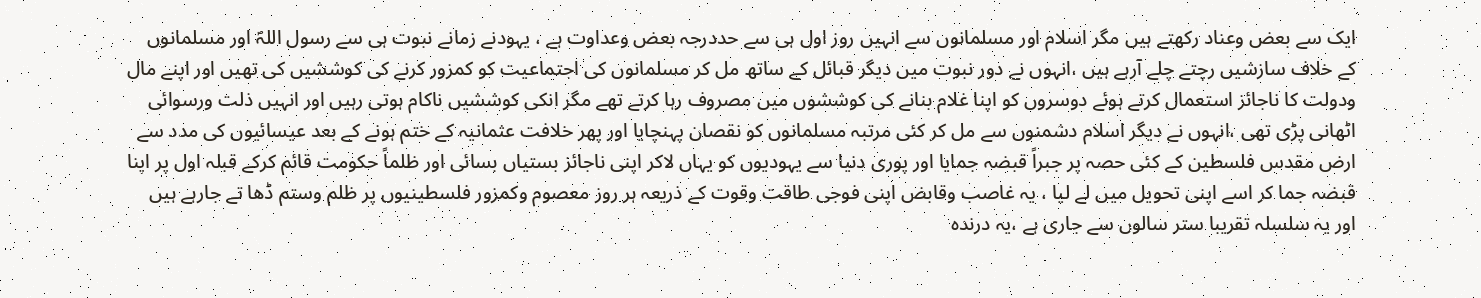ایک سے بعض وعناد رکھتے ہیں مگر اسلام اور مسلمانوں سے انہیں روز اول ہی سے حددرجہ بعض وعداوت ہے ، یہودنے زمانے نبوت ہی سے رسول اللہؐ اور مسلمانوں کے خلاف سازشیں رچتے چلے آرہے ہیں ،انہوں نے دور نبوت میں دیگر قبائل کے ساتھ مل کر مسلمانوں کی اجتماعیت کو کمزور کرنے کی کوششیں کی تھیں اور اپنے مال ودولت کا ناجائز استعمال کرتے ہوئے دوسروں کو اپنا غلام بنانے کی کوششوں میں مصروف رہا کرتے تھے مگر انکی کوششیں ناکام ہوتی رہیں اور انہیں ذلت ورسوائی اٹھانی پڑی تھی ،انہوں نے دیگر اسلام دشمنوں سے مل کر کئی مرتبہ مسلمانوں کو نقصان پہنچایا اور پھر خلافت عثمانیہ کے ختم ہونے کے بعد عیسائیوں کی مدد سے ارض مقدس فلسطین کے کئی حصہ پر جبراً قبضہ جمایا اور پوری دنیا سے یہودیوں کو یہاں لاکر اپنی ناجائز بستیاں بسائی اور ظلماً حکومت قائم کرکے قبلہ اول پر اپنا قبضہ جما کر اسے اپنی تحویل میں لے لیا ، یہ غاصب وقابض اپنی فوجی طاقت وقوت کے ذریعہ ہر روز معصوم وکمزور فلسطینیوں پر ظلم وستم ڈھا تے جارہے ہیں اور یہ سلسلہ تقریبا ستر سالوں سے جاری ہے ،یہ درندہ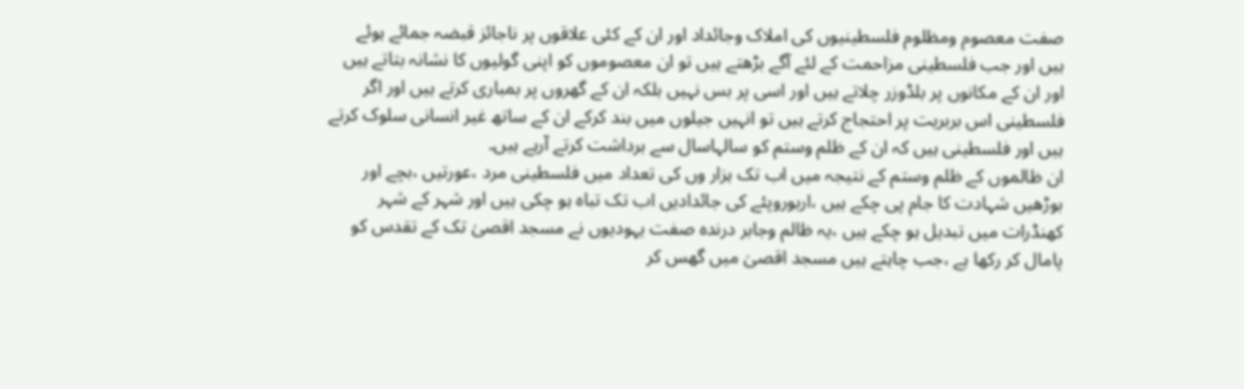صفت معصوم ومظلوم فلسطینیوں کی املاک وجائداد اور ان کے کئی علاقوں پر ناجائز قبضہ جمائے ہوئے ہیں اور جب فلسطینی مزاحمت کے لئے آگے بڑھتے ہیں تو ان معصوموں کو اپنی گولیوں کا نشانہ بتاتے ہیں اور ان کے مکانوں پر بلڈوزر چلاتے ہیں اور اسی پر بس نہیں بلکہ ان کے گھروں پر بمباری کرتے ہیں اور اگر فلسطینی اس بربریت پر احتجاج کرتے ہیں تو انہیں جیلوں میں بند کرکے ان کے ساتھ غیر انسانی سلوک کرتے ہیں اور فلسطینی ہیں کہ ان کے ظلم وستم کو سالہاسال سے برداشت کرتے آرہے ہیں۔
ان ظالموں کے ظلم وستم کے نتیجہ میں اب تک ہزار وں کی تعداد میں فلسطینی مرد ،عورتیں ،بچے اور بوڑھیں شہادت کا جام پی چکے ہیں ،اربوروپئے کی جائدادیں اب تک تباہ ہو چکی ہیں اور شہر کے شہر کھنڈرات میں تبدیل ہو چکے ہیں ،یہ ظالم وجابر درندہ صفت یہودیوں نے مسجد اقصیٰ تک کے تقدس کو پامال کر رکھا ہے ،جب چاہتے ہیں مسجد اقصیٰ میں گھس کر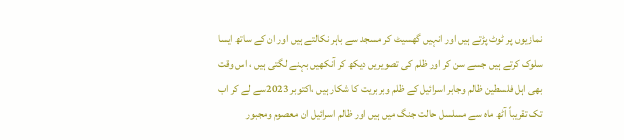نمازیوں پر ٹوٹ پڑتے ہیں اور انہیں گھسیٹ کر مسجد سے باہر نکالتے ہیں اور ان کے ساتھ ایسا سلوک کرتے ہیں جسے سن کر اور ظلم کی تصویریں دیکھ کر آنکھیں بہنے لگتی ہیں ، اس وقت بھی اہل فلسطین ظالم وجابر اسرائیل کے ظلم وبربریت کا شکار ہیں ،اکتوبر 2023سے لے کر اب تک تقریباً آٹھ ماہ سے مسلسل حالت جنگ میں ہیں اور ظالم اسرائیل ان معصوم ومجبور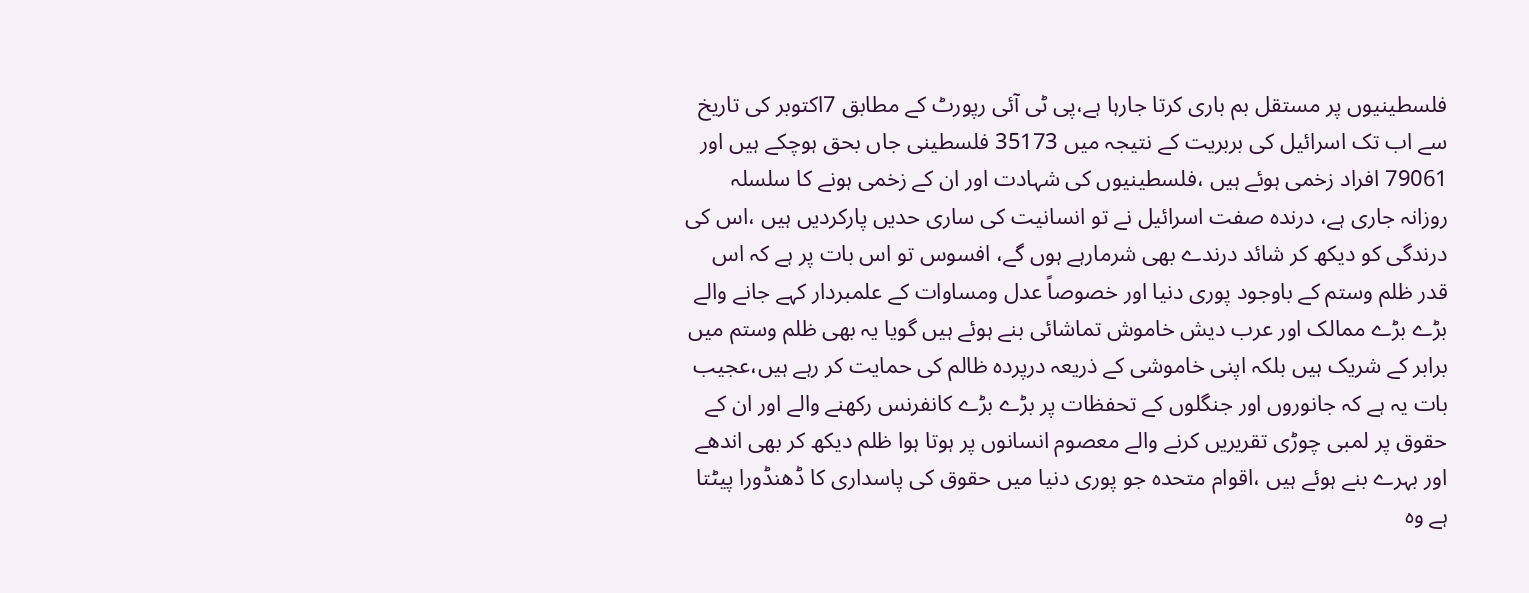فلسطینیوں پر مستقل بم باری کرتا جارہا ہے،پی ٹی آئی رپورٹ کے مطابق 7اکتوبر کی تاریخ سے اب تک اسرائیل کی بربریت کے نتیجہ میں 35173 فلسطینی جاں بحق ہوچکے ہیں اور 79061 افراد زخمی ہوئے ہیں ،فلسطینیوں کی شہادت اور ان کے زخمی ہونے کا سلسلہ روزانہ جاری ہے، درندہ صفت اسرائیل نے تو انسانیت کی ساری حدیں پارکردیں ہیں ،اس کی درندگی کو دیکھ کر شائد درندے بھی شرمارہے ہوں گے، افسوس تو اس بات پر ہے کہ اس قدر ظلم وستم کے باوجود پوری دنیا اور خصوصاً عدل ومساوات کے علمبردار کہے جانے والے بڑے بڑے ممالک اور عرب دیش خاموش تماشائی بنے ہوئے ہیں گویا یہ بھی ظلم وستم میں برابر کے شریک ہیں بلکہ اپنی خاموشی کے ذریعہ درپردہ ظالم کی حمایت کر رہے ہیں،عجیب بات یہ ہے کہ جانوروں اور جنگلوں کے تحفظات پر بڑے بڑے کانفرنس رکھنے والے اور ان کے حقوق پر لمبی چوڑی تقریریں کرنے والے معصوم انسانوں پر ہوتا ہوا ظلم دیکھ کر بھی اندھے اور بہرے بنے ہوئے ہیں ،اقوام متحدہ جو پوری دنیا میں حقوق کی پاسداری کا ڈھنڈورا پیٹتا ہے وہ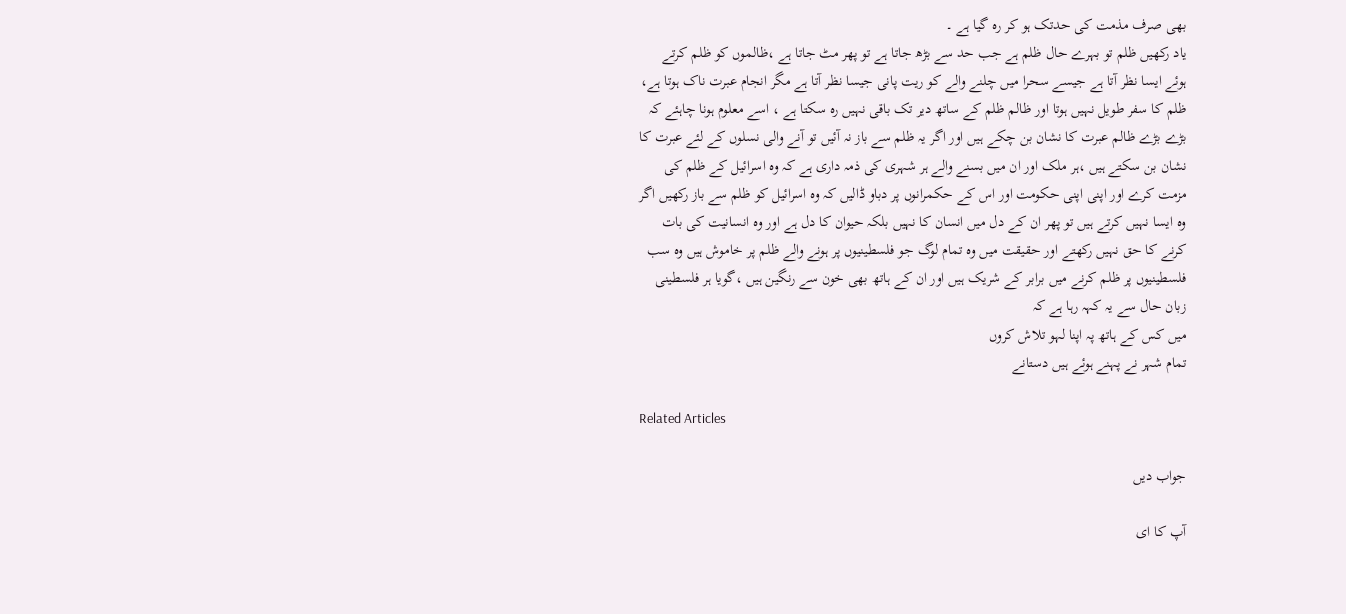بھی صرف مذمت کی حدتک ہو کر رہ گیا ہے ۔
یاد رکھیں ظلم تو بہرے حال ظلم ہے جب حد سے بڑھ جاتا ہے تو پھر مٹ جاتا ہے ،ظالموں کو ظلم کرتے ہوئے ایسا نظر آتا ہے جیسے سحرا میں چلنے والے کو ریت پانی جیسا نظر آتا ہے مگر انجام عبرت ناک ہوتا ہے، ظلم کا سفر طویل نہیں ہوتا اور ظالم ظلم کے ساتھ دیر تک باقی نہیں رہ سکتا ہے ، اسے معلوم ہونا چاہئے کہ بڑے بڑے ظالم عبرت کا نشان بن چکے ہیں اور اگر یہ ظلم سے باز نہ آئیں تو آنے والی نسلوں کے لئے عبرت کا نشان بن سکتے ہیں ،ہر ملک اور ان میں بسنے والے ہر شہری کی ذمہ داری ہے کہ وہ اسرائیل کے ظلم کی مزمت کرے اور اپنی اپنی حکومت اور اس کے حکمرانوں پر دباو ڈالیں کہ وہ اسرائیل کو ظلم سے باز رکھیں اگر وہ ایسا نہیں کرتے ہیں تو پھر ان کے دل میں انسان کا نہیں بلکہ حیوان کا دل ہے اور وہ انسانیت کی بات کرنے کا حق نہیں رکھتے اور حقیقت میں وہ تمام لوگ جو فلسطینیوں پر ہونے والے ظلم پر خاموش ہیں وہ سب فلسطینیوں پر ظلم کرنے میں برابر کے شریک ہیں اور ان کے ہاتھ بھی خون سے رنگین ہیں ،گویا ہر فلسطینی زبان حال سے یہ کہہ رہا ہے کہ
میں کس کے ہاتھ پہ اپنا لہو تلاش کروں
تمام شہر نے پہنے ہوئے ہیں دستانے

Related Articles

جواب دیں

آپ کا ای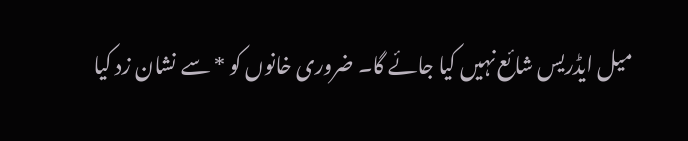میل ایڈریس شائع نہیں کیا جائے گا۔ ضروری خانوں کو * سے نشان زد کیا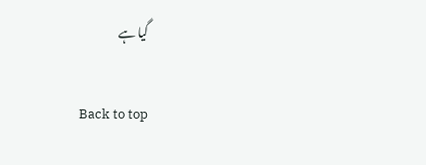گیا ہے

Back to top